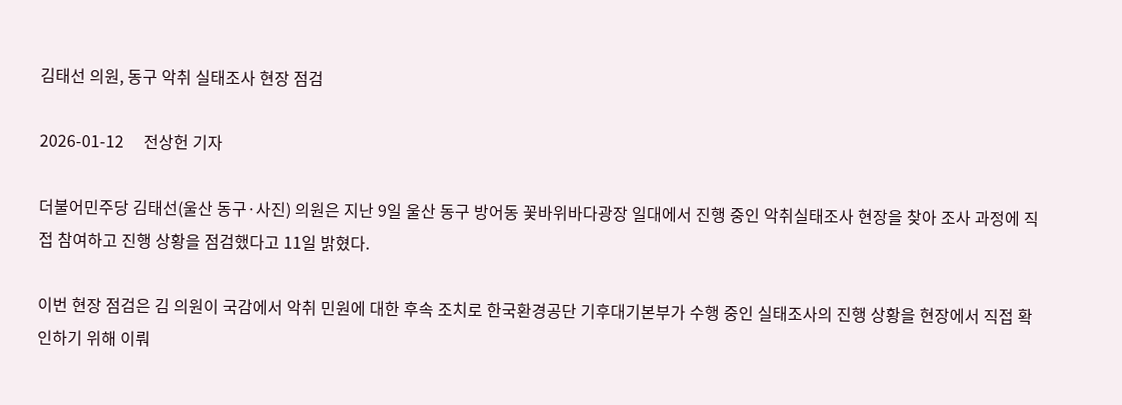김태선 의원, 동구 악취 실태조사 현장 점검

2026-01-12     전상헌 기자

더불어민주당 김태선(울산 동구·사진) 의원은 지난 9일 울산 동구 방어동 꽃바위바다광장 일대에서 진행 중인 악취실태조사 현장을 찾아 조사 과정에 직접 참여하고 진행 상황을 점검했다고 11일 밝혔다.

이번 현장 점검은 김 의원이 국감에서 악취 민원에 대한 후속 조치로 한국환경공단 기후대기본부가 수행 중인 실태조사의 진행 상황을 현장에서 직접 확인하기 위해 이뤄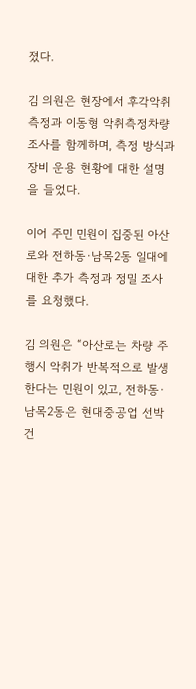졌다.

김 의원은 현장에서 후각악취측정과 이동형 악취측정차량 조사를 함께하며, 측정 방식과 장비 운용 현황에 대한 설명을 들었다.

이어 주민 민원이 집중된 아산로와 전하동·남목2동 일대에 대한 추가 측정과 정밀 조사를 요청했다.

김 의원은 “아산로는 차량 주행시 악취가 반복적으로 발생한다는 민원이 있고, 전하동·남목2동은 현대중공업 선박 건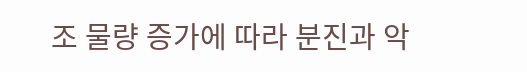조 물량 증가에 따라 분진과 악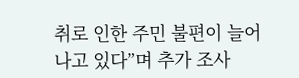취로 인한 주민 불편이 늘어나고 있다”며 추가 조사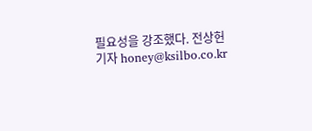필요성을 강조했다. 전상헌기자 honey@ksilbo.co.kr